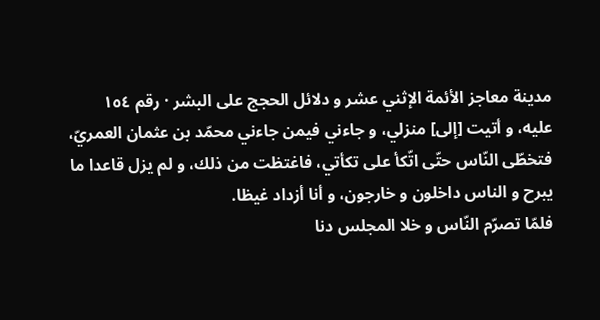مدينة معاجز الأئمة الإثني عشر و دلائل الحجج على البشر · رقم ١٥٤
عليه، و أتيت [إلى] منزلي، و جاءني فيمن جاءني محمّد بن عثمان العمريّ، فتخطّى النّاس حتّى اتّكأ على تكأتي، فاغتظت من ذلك، و لم يزل قاعدا ما يبرح و الناس داخلون و خارجون، و أنا أزداد غيظا.
فلمّا تصرّم النّاس و خلا المجلس دنا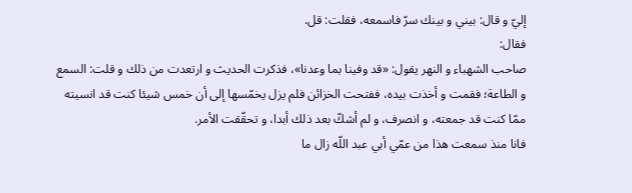إليّ و قال: بيني و بينك سرّ فاسمعه، فقلت: قل.
فقال:
صاحب الشهباء و النهر يقول: «قد وفينا بما وعدنا»، فذكرت الحديث و ارتعدت من ذلك و قلت: السمع و الطاعة؛ فقمت و أخذت بيده، ففتحت الخزائن فلم يزل يخمّسها إلى أن خمس شيئا كنت قد انسيته ممّا كنت قد جمعته، و انصرف، و لم أشكّ بعد ذلك أبدا، و تحقّقت الأمر.
فانا منذ سمعت هذا من عمّي أبي عبد اللّه زال ما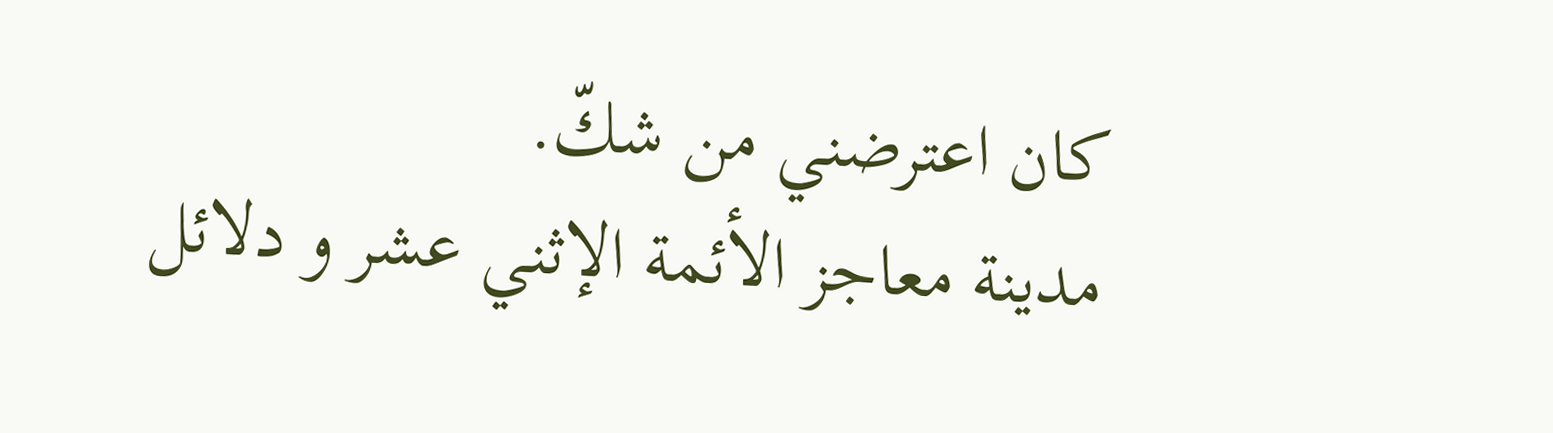كان اعترضني من شكّ.
مدينة معاجز الأئمة الإثني عشر و دلائل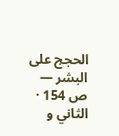الحجج على البشر — ص 154 · الثاني و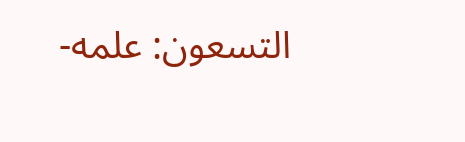التسعون: علمه-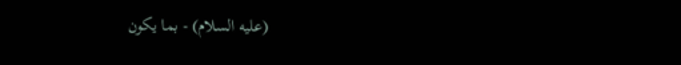(عليه السلام) - بما يكون